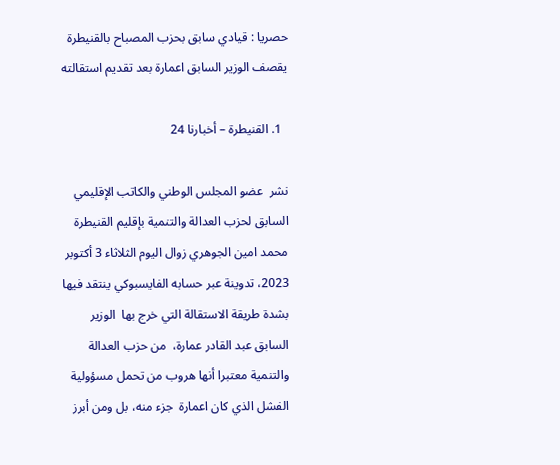حصريا : قيادي سابق بحزب المصباح بالقنيطرة يقصف الوزير السابق اعمارة بعد تقديم استقالته

  1. القنيطرة – أخبارنا 24

نشر  عضو المجلس الوطني والكاتب الإقليمي السابق لحزب العدالة والتنمية بإقليم القنيطرة محمد امين الجوهري زوال اليوم الثلاثاء 3 أكتوبر 2023، تدوينة عبر حسابه الفايسبوكي ينتقد فيها بشدة طريقة الاستقالة التي خرج بها  الوزير السابق عبد القادر عمارة،  من حزب العدالة والتنمية معتبرا أنها هروب من تحمل مسؤولية الفشل الذي كان اعمارة  جزء منه، بل ومن أبرز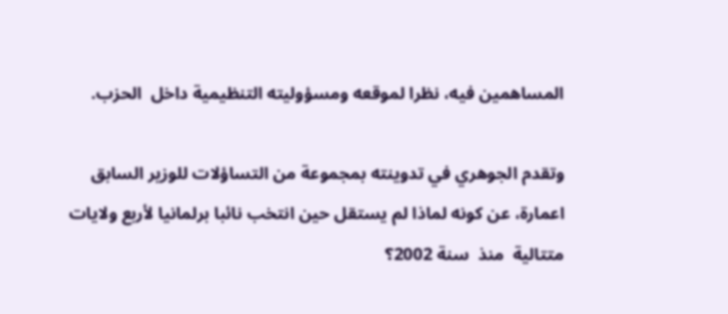المساهمين فيه، نظرا لموقعه ومسؤوليته التنظيمية داخل  الحزب.

وتقدم الجوهري في تدوينته بمجموعة من التساؤلات للوزير السابق اعمارة، عن كونه لماذا لم يستقل حين انتخب نائبا برلمانيا لأربع ولايات متتالية  منذ  سنة 2002؟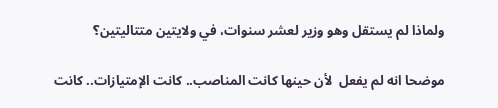ولماذا لم يستقل وهو وزير لعشر سنوات، في ولايتين متتاليتين؟

موضحا انه لم يفعل  لأن حينها كانت المناصب.. كانت الإمتيازات.. كانت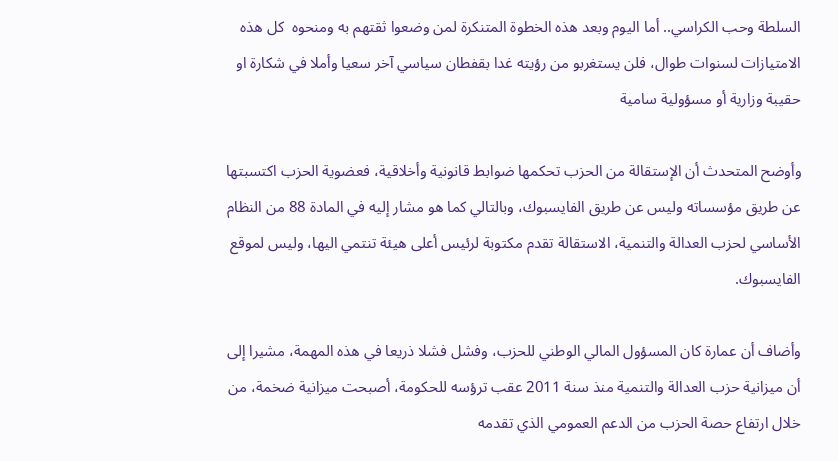السلطة وحب الكراسي.. أما اليوم وبعد هذه الخطوة المتنكرة لمن وضعوا ثقتهم به ومنحوه  كل هذه الامتيازات لسنوات طوال، فلن يستغربو من رؤيته غدا بقفطان سياسي آخر سعيا وأملا في شكارة او حقيبة وزارية أو مسؤولية سامية

وأوضح المتحدث أن الإستقالة من الحزب تحكمها ضوابط قانونية وأخلاقية، فعضوية الحزب اكتسبتها عن طريق مؤسساته وليس عن طريق الفايسبوك، وبالتالي كما هو مشار إليه في المادة 88 من النظام الأساسي لحزب العدالة والتنمية، الاستقالة تقدم مكتوبة لرئيس أعلى هيئة تنتمي اليها، وليس لموقع الفايسبوك.

وأضاف أن عمارة كان المسؤول المالي الوطني للحزب، وفشل فشلا ذريعا في هذه المهمة، مشيرا إلى  أن ميزانية حزب العدالة والتنمية منذ سنة 2011 عقب ترؤسه للحكومة، أصبحت ميزانية ضخمة، من خلال ارتفاع حصة الحزب من الدعم العمومي الذي تقدمه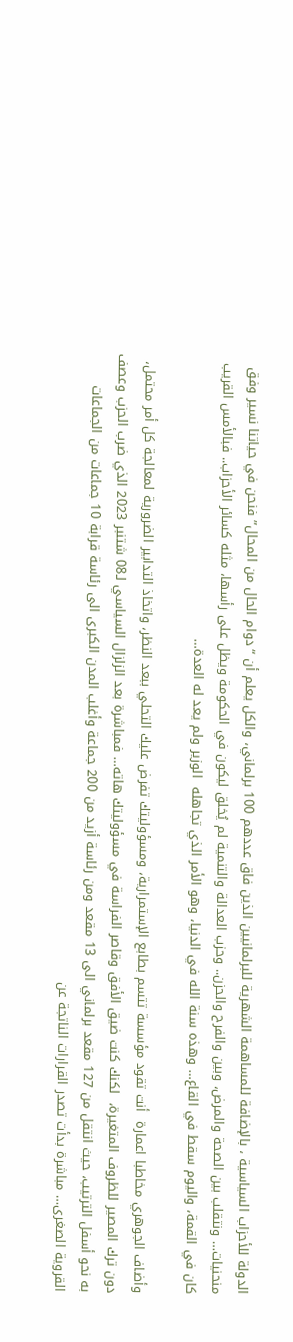الدولة للأحزاب السياسية ، بالإضافة للمساهمة الشهرية للبرلمانيين الذين فاق عددهم 100 برلماني، والكل يعلم أن “دوام الحال من المحال” فنحن في حياتنا نسير وفق منحنيات… ونتقلب بين الصحة والمرض، وبين والفرح والحزن.. وحزب العدالة والتنمية لم يُخلق ليكون في الحكومة ويظل على رأسها، مثله كسائر الأحزاب.. فبالأمس القريب كان في القمة، واليوم سقط في القاع… وهذه سنة الله في الدنيا، وهو الأمر الذي تجاهله  الوزير ولم يعد له العدة…

وأضاف الجوهري مخاطبا اعمارة  أنت تقود مؤسسة تتسم بطابع الإستمرارية، ومسؤوليتك تفرض عليك التحلي ببعد النظر، واتخاذ التدابير الضرورية لمعالجة كل أمر محتمل، دون ترك المصير للظروف المتغيرة،  لكنك كنت ضيق الأفق وقاصر الفراسة في مسؤوليتك هاته… فمباشرة بعد الزلزال السياسي لـ08 شتنبر 2023 الذي ضرب الحزب وعصف به نحو أسفل الترتيب، حيث انتقل من 127 مقعد برلماني الى 13 مقعد ومن رئاسة أزيد من 200 جماعة وأغلب المدن الكبرى الى رئاسة قرابة 10 جماعات من الجماعات القروية الصغرى… مباشرة بدأت تصدر القرارات الناتجة عن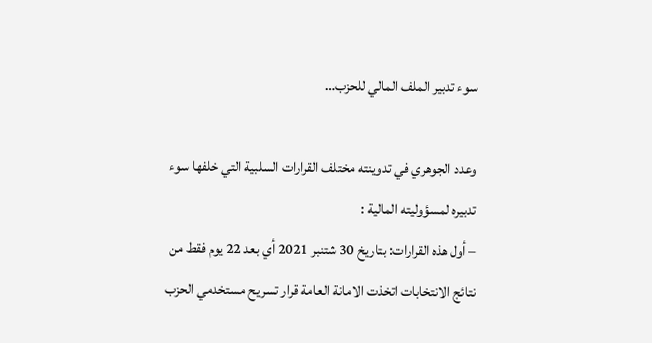سوء تدبير الملف المالي للحزب…

وعدد الجوهري في تدوينته مختلف القرارات السلبية التي خلفها سوء تدبيره لمسؤوليته المالية :
– أول هذه القرارات: بتاريخ 30 شتنبر 2021 أي بعد 22 يوم فقط من نتائج الانتخابات اتخذت الامانة العامة قرار تسريح مستخدمي الحزب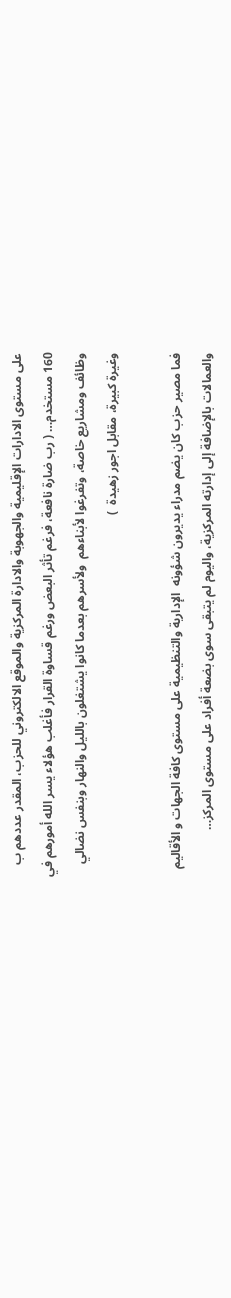على مستوى الادارات الإقليمية والجهوبة والادارة المركزية والموقع الالكتروني للحزب، المقدر عددهم ب 160 مستخدم… ( رب ضارة نافعة، فرغم تأثر البعض ورغم قساوة القرار فأغلب هؤلاء يسر الله أمورهم في وظائف ومشاريع خاصة، وتفرغوا لأبناءهم  ولأسرهم بعدما كانوا يشتغلون بالليل والنهار وبنفس نضالي وغيرة كبيرة، مقابل اجور زهيدة  )

فما مصير حزب كان يضم مدراء يديرون شؤونه  الإدارية والتنظيمية على مستوى كافة الجهات و الأقاليم والعمالات بالإضافة إلى إدارته المركزية، واليوم لم يتبقى سوى بضعة أفراد على مستوى المركز…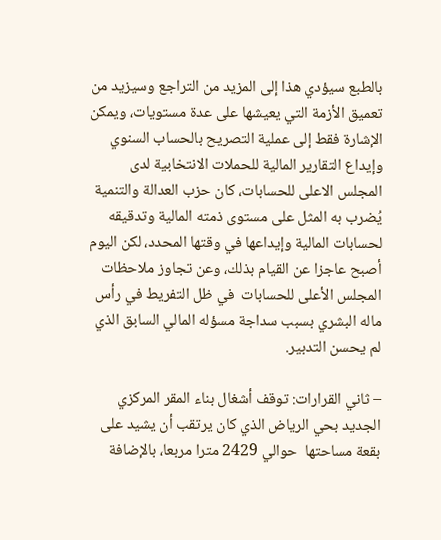بالطبع سيؤدي هذا إلى المزيد من التراجع وسيزيد من تعميق الأزمة التي يعيشها على عدة مستويات، ويمكن الإشارة فقط إلى عملية التصريح بالحساب السنوي وإيداع التقارير المالية للحملات الانتخابية لدى المجلس الاعلى للحسابات، كان حزب العدالة والتنمية يُضرب به المثل على مستوى ذمته المالية وتدقيقه لحسابات المالية وإيداعها في وقتها المحدد، لكن اليوم أصبح عاجزا عن القيام بذلك، وعن تجاوز ملاحظات المجلس الأعلى للحسابات  في ظل التفريط في رأس ماله البشري بسبب سداجة مسؤله المالي السابق الذي لم يحسن التدبير.

– ثاني القرارات: توقف أشغال بناء المقر المركزي الجديد بحي الرياض الذي كان يرتقب أن يشيد على بقعة مساحتها  حوالي 2429 مترا مربعا، بالإضافة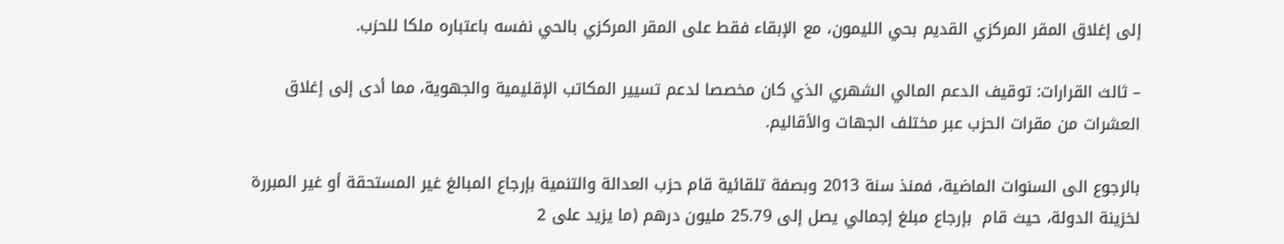إلى إغلاق المقر المركزي القديم بحي الليمون، مع الإبقاء فقط على المقر المركزي بالحي نفسه باعتباره ملكا للحزب.

– ثالث القرارات: توقيف الدعم المالي الشهري الذي كان مخصصا لدعم تسيير المكاتب الإقليمية والجهوية، مما أدى إلى إغلاق العشرات من مقرات الحزب عبر مختلف الجهات والأقاليم.

بالرجوع الى السنوات الماضية، فمنذ سنة 2013 وبصفة تلقائية قام حزب العدالة والتنمية بإرجاع المبالغ غير المستحقة أو غير المبررة لخزينة الدولة، حيث قام  بإرجاع مبلغ إجمالي يصل إلى 25.79 مليون درهم (ما يزيد على 2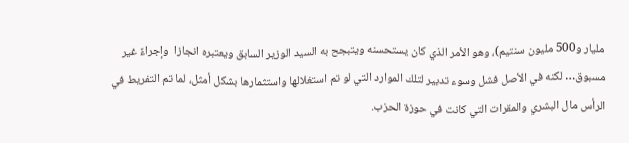مليار و500 مليون سنتيم)، وهو الأمر الذي كان يستحسنه ويتبجح به السيد الوزير السابق ويعتبره انجازا  وإجراءً غير مسبوق… لكنه في الأصل فشل وسوء تدبير لتلك الموارد التي لو تم استغلالها واستثمارها بشكل أمثل، لما تم التفريط في الرأس مال البشري والمقرات التي كانت في حوزة الحزب.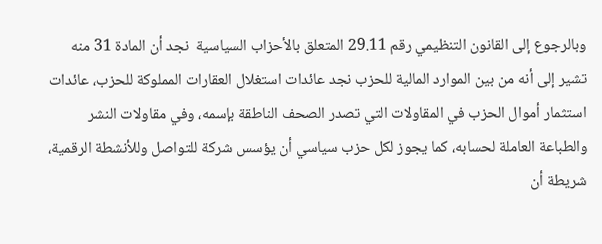وبالرجوع إلى القانون التنظيمي رقم 29.11 المتعلق بالأحزاب السياسية  نجد أن المادة 31 منه تشير إلى أنه من بين الموارد المالية للحزب نجد عائدات استغلال العقارات المملوكة للحزب، عائدات استثمار أموال الحزب في المقاولات التي تصدر الصحف الناطقة بإسمه، وفي مقاولات النشر والطباعة العاملة لحسابه، كما يجوز لكل حزب سياسي أن يؤسس شركة للتواصل وللأنشطة الرقمية، شريطة أن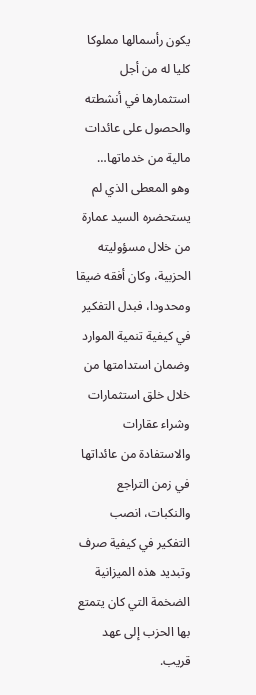يكون رأسمالها مملوكا كليا له من أجل استثمارها في أنشطته والحصول على عائدات مالية من خدماتها…  وهو المعطى الذي لم يستحضره السيد عمارة من خلال مسؤوليته الحزبية، وكان أفقه ضيقا ومحدودا، فبدل التفكير في كيفية تنمية الموارد وضمان استدامتها من خلال خلق استثمارات وشراء عقارات والاستفادة من عائداتها في زمن التراجع والنكبات، انصب التفكير في كيفية صرف وتبديد هذه الميزانية الضخمة التي كان يتمتع بها الحزب إلى عهد قريب.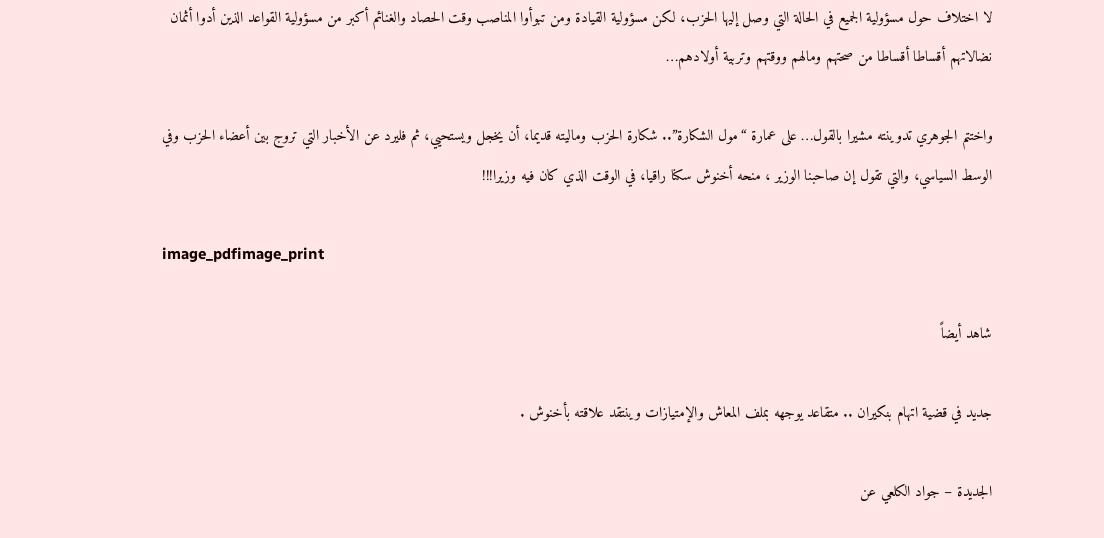لا اختلاف حول مسؤولية الجميع في الحالة التي وصل إليها الحزب، لكن مسؤولية القيادة ومن تبوأوا المناصب وقت الحصاد والغنائم أكبر من مسؤولية القواعد الذين أدوا أثمان نضالاتهم أقساطا أقساطا من صحتهم ومالهم ووقتهم وتربية أولادهم…

واختتم الجوهري تدوينته مشيرا بالقول… على عمارة “مول الشكارة”.. شكارة الحزب وماليته قديما، أن يخجل ويستحيي، ثم فليرد عن الأخبار التي تروج بين أعضاء الحزب وفي الوسط السياسي، والتي تقول إن صاحبنا الوزير ، منحه أخنوش سكنا راقيا، في الوقت الذي كان فيه وزيرا!!!

image_pdfimage_print

شاهد أيضاً

جديد في قضية اتهام بنكيران .. متقاعد يوجهه بملف المعاش والإمتيازات وينتقد علاقته بأخنوش .

الجديدة – جواد الكلعي عن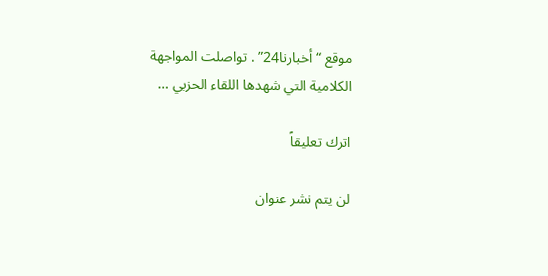موقع “أخبارنا24” . تواصلت المواجهة الكلامية التي شهدها اللقاء الحزبي …

اترك تعليقاً

لن يتم نشر عنوان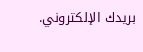بريدك الإلكتروني.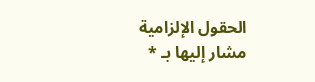الحقول الإلزامية مشار إليها بـ *